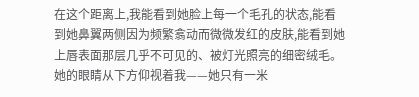在这个距离上,我能看到她脸上每一个毛孔的状态,能看到她鼻翼两侧因为频繁翕动而微微发红的皮肤,能看到她上唇表面那层几乎不可见的、被灯光照亮的细密绒毛。
她的眼睛从下方仰视着我——她只有一米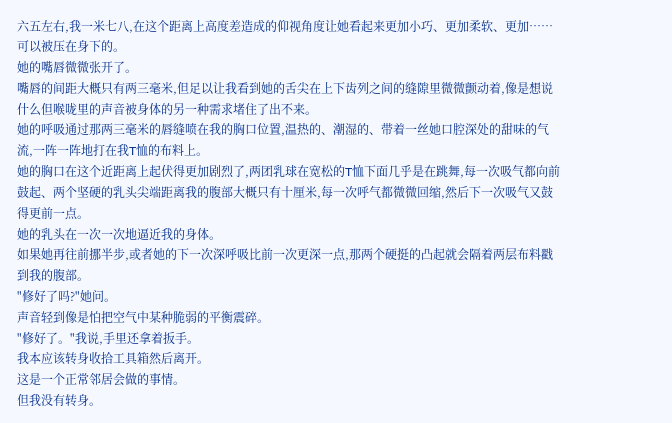六五左右,我一米七八,在这个距离上高度差造成的仰视角度让她看起来更加小巧、更加柔软、更加……可以被压在身下的。
她的嘴唇微微张开了。
嘴唇的间距大概只有两三毫米,但足以让我看到她的舌尖在上下齿列之间的缝隙里微微颤动着,像是想说什么但喉咙里的声音被身体的另一种需求堵住了出不来。
她的呼吸通过那两三毫米的唇缝喷在我的胸口位置,温热的、潮湿的、带着一丝她口腔深处的甜味的气流,一阵一阵地打在我T恤的布料上。
她的胸口在这个近距离上起伏得更加剧烈了,两团乳球在宽松的T恤下面几乎是在跳舞,每一次吸气都向前鼓起、两个坚硬的乳头尖端距离我的腹部大概只有十厘米,每一次呼气都微微回缩,然后下一次吸气又鼓得更前一点。
她的乳头在一次一次地逼近我的身体。
如果她再往前挪半步,或者她的下一次深呼吸比前一次更深一点,那两个硬挺的凸起就会隔着两层布料戳到我的腹部。
"修好了吗?"她问。
声音轻到像是怕把空气中某种脆弱的平衡震碎。
"修好了。"我说,手里还拿着扳手。
我本应该转身收拾工具箱然后离开。
这是一个正常邻居会做的事情。
但我没有转身。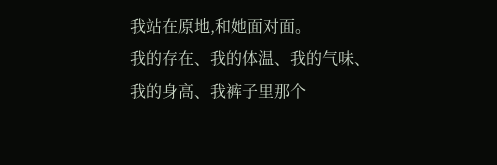我站在原地,和她面对面。
我的存在、我的体温、我的气味、我的身高、我裤子里那个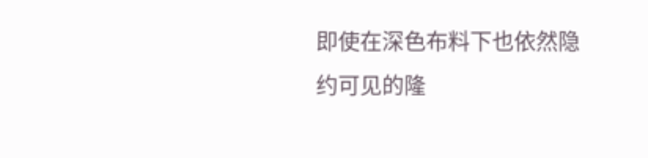即使在深色布料下也依然隐约可见的隆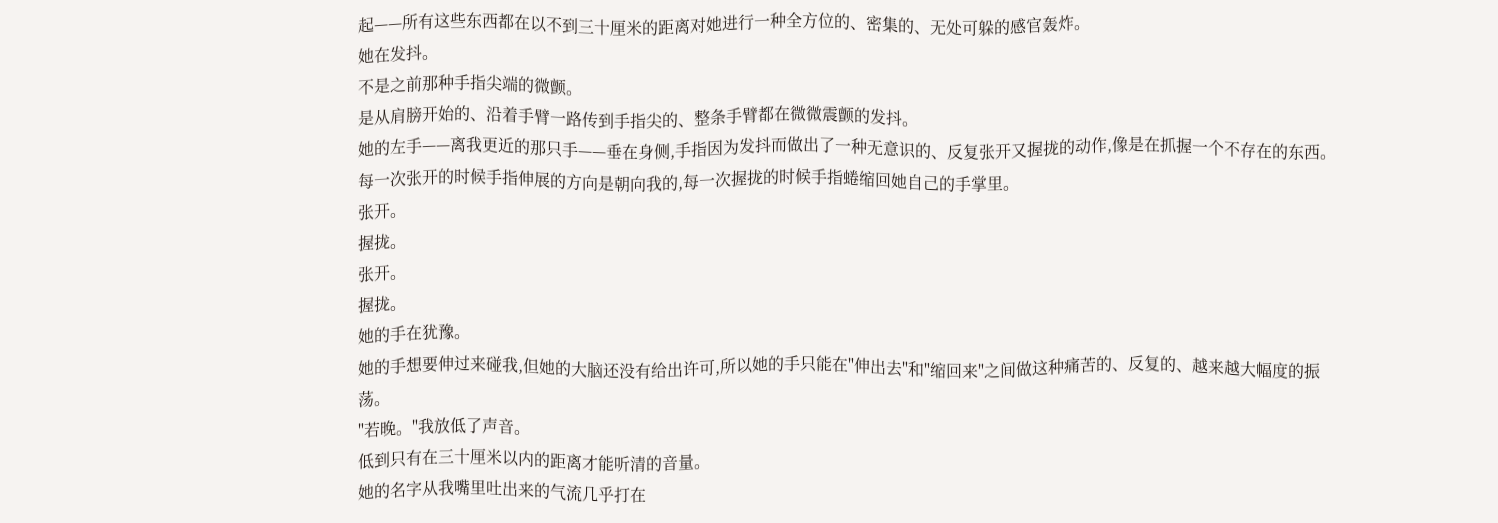起——所有这些东西都在以不到三十厘米的距离对她进行一种全方位的、密集的、无处可躲的感官轰炸。
她在发抖。
不是之前那种手指尖端的微颤。
是从肩膀开始的、沿着手臂一路传到手指尖的、整条手臂都在微微震颤的发抖。
她的左手——离我更近的那只手——垂在身侧,手指因为发抖而做出了一种无意识的、反复张开又握拢的动作,像是在抓握一个不存在的东西。
每一次张开的时候手指伸展的方向是朝向我的,每一次握拢的时候手指蜷缩回她自己的手掌里。
张开。
握拢。
张开。
握拢。
她的手在犹豫。
她的手想要伸过来碰我,但她的大脑还没有给出许可,所以她的手只能在"伸出去"和"缩回来"之间做这种痛苦的、反复的、越来越大幅度的振荡。
"若晚。"我放低了声音。
低到只有在三十厘米以内的距离才能听清的音量。
她的名字从我嘴里吐出来的气流几乎打在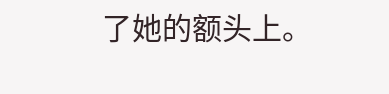了她的额头上。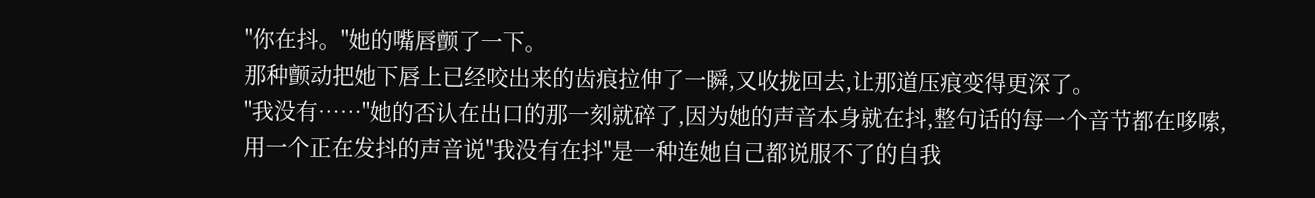"你在抖。"她的嘴唇颤了一下。
那种颤动把她下唇上已经咬出来的齿痕拉伸了一瞬,又收拢回去,让那道压痕变得更深了。
"我没有……"她的否认在出口的那一刻就碎了,因为她的声音本身就在抖,整句话的每一个音节都在哆嗦,用一个正在发抖的声音说"我没有在抖"是一种连她自己都说服不了的自我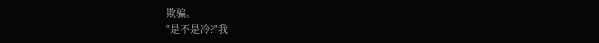欺骗。
"是不是冷?"我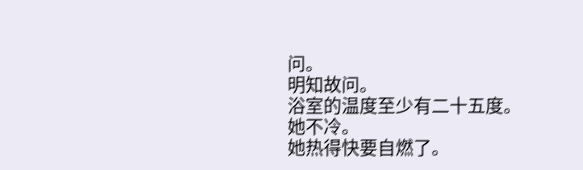问。
明知故问。
浴室的温度至少有二十五度。
她不冷。
她热得快要自燃了。